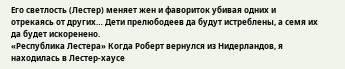Его светлость (Лестер) меняет жен и фавориток убивая одних и отрекаясь от других… Дети прелюбодеев да будут истреблены, а семя их да будет искоренено.
«Республика Лестера» Когда Роберт вернулся из Нидерландов, я находилась в Лестер-хаусе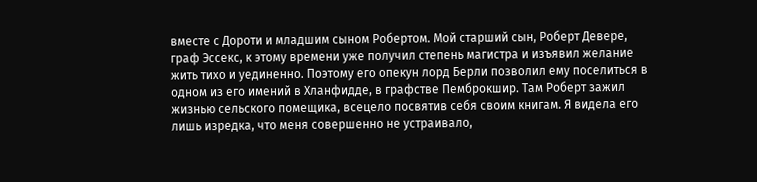вместе с Дороти и младшим сыном Робертом. Мой старший сын, Роберт Девере, граф Эссекс, к этому времени уже получил степень магистра и изъявил желание жить тихо и уединенно. Поэтому его опекун лорд Берли позволил ему поселиться в одном из его имений в Хланфидде, в графстве Пемброкшир. Там Роберт зажил жизнью сельского помещика, всецело посвятив себя своим книгам. Я видела его лишь изредка, что меня совершенно не устраивало,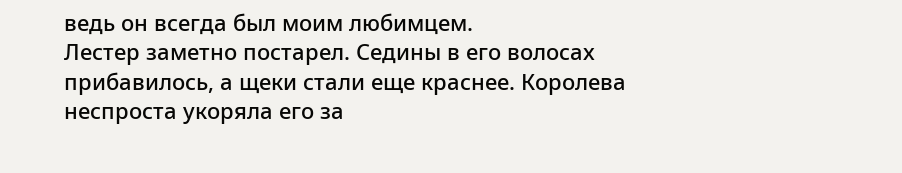ведь он всегда был моим любимцем.
Лестер заметно постарел. Седины в его волосах прибавилось, а щеки стали еще краснее. Королева неспроста укоряла его за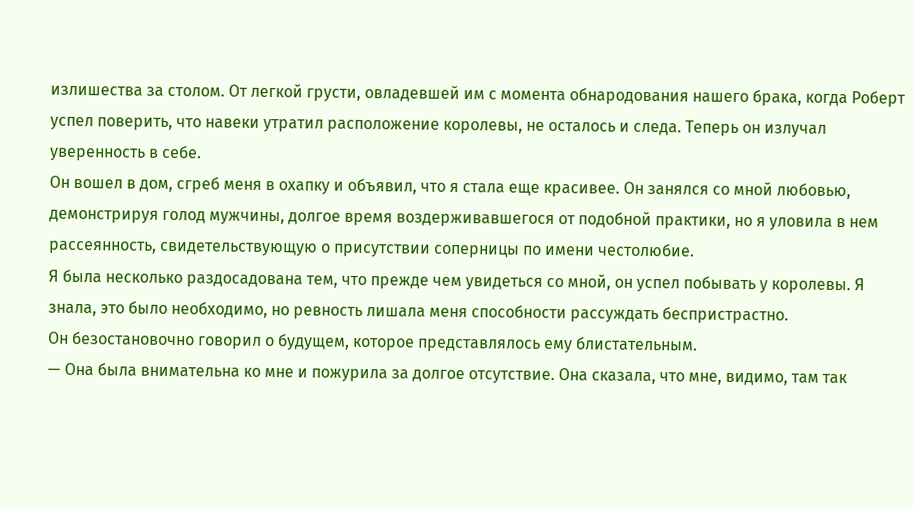излишества за столом. От легкой грусти, овладевшей им с момента обнародования нашего брака, когда Роберт успел поверить, что навеки утратил расположение королевы, не осталось и следа. Теперь он излучал уверенность в себе.
Он вошел в дом, сгреб меня в охапку и объявил, что я стала еще красивее. Он занялся со мной любовью, демонстрируя голод мужчины, долгое время воздерживавшегося от подобной практики, но я уловила в нем рассеянность, свидетельствующую о присутствии соперницы по имени честолюбие.
Я была несколько раздосадована тем, что прежде чем увидеться со мной, он успел побывать у королевы. Я знала, это было необходимо, но ревность лишала меня способности рассуждать беспристрастно.
Он безостановочно говорил о будущем, которое представлялось ему блистательным.
— Она была внимательна ко мне и пожурила за долгое отсутствие. Она сказала, что мне, видимо, там так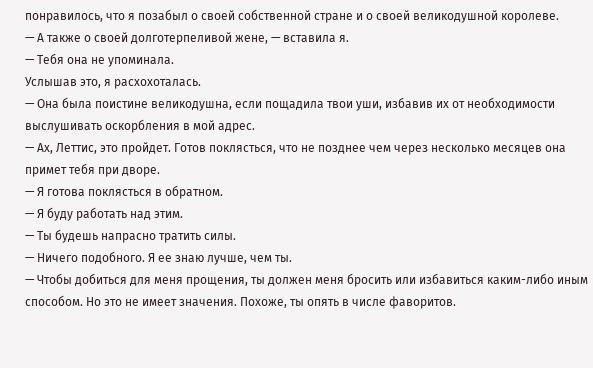понравилось, что я позабыл о своей собственной стране и о своей великодушной королеве.
— А также о своей долготерпеливой жене, — вставила я.
— Тебя она не упоминала.
Услышав это, я расхохоталась.
— Она была поистине великодушна, если пощадила твои уши, избавив их от необходимости выслушивать оскорбления в мой адрес.
— Ах, Леттис, это пройдет. Готов поклясться, что не позднее чем через несколько месяцев она примет тебя при дворе.
— Я готова поклясться в обратном.
— Я буду работать над этим.
— Ты будешь напрасно тратить силы.
— Ничего подобного. Я ее знаю лучше, чем ты.
— Чтобы добиться для меня прощения, ты должен меня бросить или избавиться каким-либо иным способом. Но это не имеет значения. Похоже, ты опять в числе фаворитов.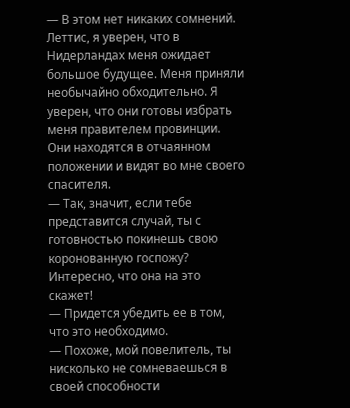— В этом нет никаких сомнений. Леттис, я уверен, что в Нидерландах меня ожидает большое будущее. Меня приняли необычайно обходительно. Я уверен, что они готовы избрать меня правителем провинции. Они находятся в отчаянном положении и видят во мне своего спасителя.
— Так, значит, если тебе представится случай, ты с готовностью покинешь свою коронованную госпожу? Интересно, что она на это скажет!
— Придется убедить ее в том, что это необходимо.
— Похоже, мой повелитель, ты нисколько не сомневаешься в своей способности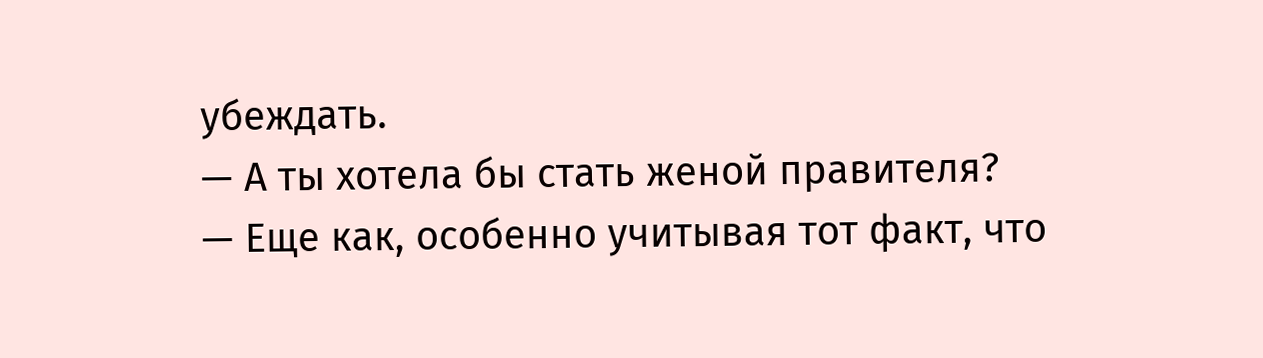убеждать.
— А ты хотела бы стать женой правителя?
— Еще как, особенно учитывая тот факт, что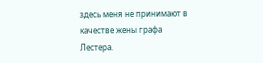здесь меня не принимают в качестве жены графа Лестера.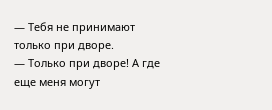— Тебя не принимают только при дворе.
— Только при дворе! А где еще меня могут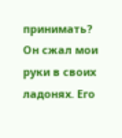принимать?
Он сжал мои руки в своих ладонях. Его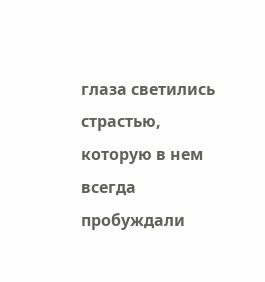глаза светились страстью, которую в нем всегда пробуждали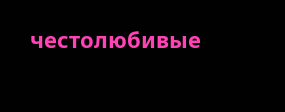честолюбивые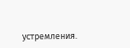устремления.